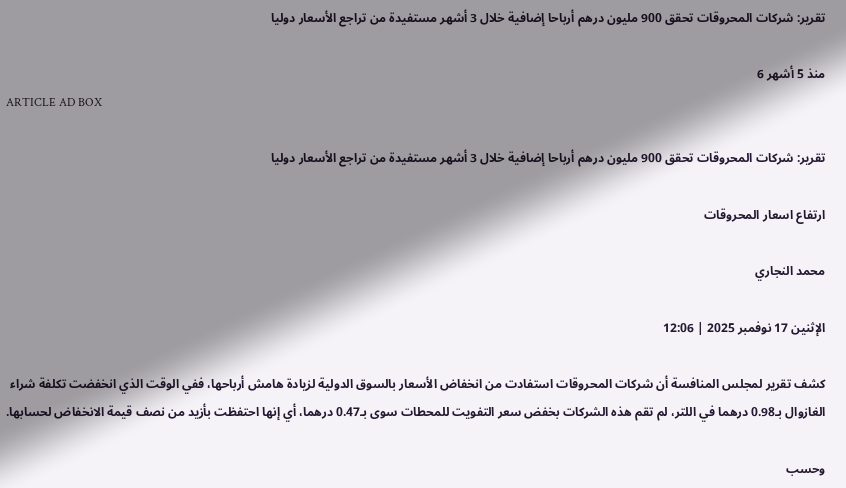تقرير: شركات المحروقات تحقق 900 مليون درهم أرباحا إضافية خلال 3 أشهر مستفيدة من تراجع الأسعار دوليا

منذ 5 أشهر 6
ARTICLE AD BOX

تقرير: شركات المحروقات تحقق 900 مليون درهم أرباحا إضافية خلال 3 أشهر مستفيدة من تراجع الأسعار دوليا

ارتفاع اسعار المحروقات

محمد النجاري

الإثنين 17 نوفمبر 2025 | 12:06

كشف تقرير لمجلس المنافسة أن شركات المحروقات استفادت من انخفاض الأسعار بالسوق الدولية لزيادة هامش أرباحها، ففي الوقت الذي انخفضت تكلفة شراء الغازوال بـ0.98 درهما في اللتر، لم تقم هذه الشركات بخفض سعر التفويت للمحطات سوى بـ0.47 درهما، أي إنها احتفظت بأزيد من نصف قيمة الانخفاض لحسابها.

وحسب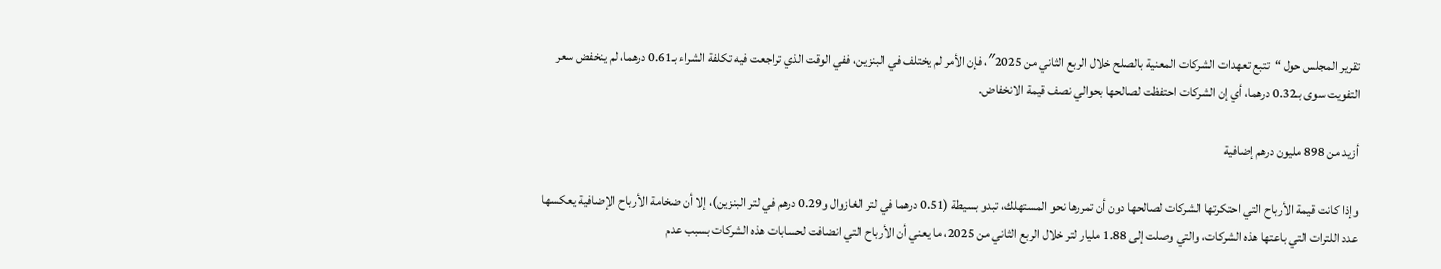تقرير المجلس حول “تتبع تعهدات الشركات المعنية بالصلح خلال الربع الثاني من 2025″، فإن الأمر لم يختلف في البنزين، ففي الوقت الذي تراجعت فيه تكلفة الشراء بـ0.61 درهما، لم ينخفض سعر التفويت سوى بـ0.32 درهما، أي إن الشركات احتفظت لصالحها بحوالي نصف قيمة الانخفاض.

أزيد من 898 مليون درهم إضافية

وإذا كانت قيمة الأرباح التي احتكرتها الشركات لصالحها دون أن تمررها نحو المستهلك، تبدو بسيطة (0.51 درهما في لتر الغازوال و0.29 درهم في لتر البنزين)، إلا أن ضخامة الأرباح الإضافية يعكسها عدد اللترات التي باعتها هذه الشركات، والتي وصلت إلى 1.88 مليار لتر خلال الربع الثاني من 2025، ما يعني أن الأرباح التي انضافت لحسابات هذه الشركات بسبب عدم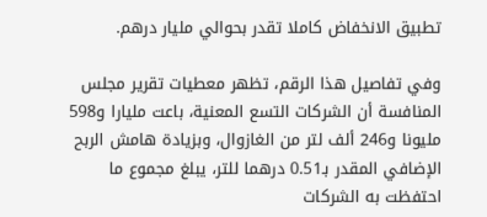تطبيق الانخفاض كاملا تقدر بحوالي مليار درهم.

وفي تفاصيل هذا الرقم، تظهر معطيات تقرير مجلس المنافسة أن الشركات التسع المعنية، باعت مليارا و598 مليونا و246 ألف لتر من الغازوال، وبزيادة هامش الربح الإضافي المقدر بـ0.51 درهما للتر، يبلغ مجموع ما احتفظت به الشركات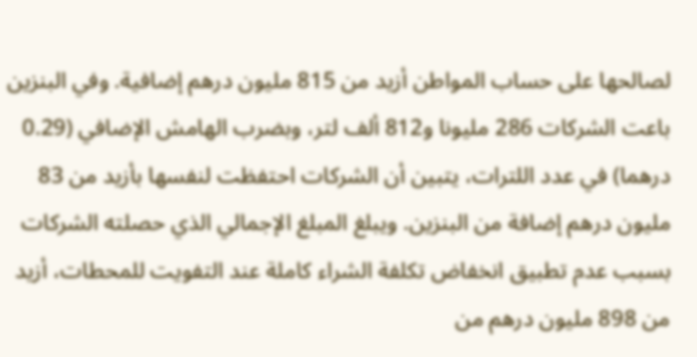لصالحها على حساب المواطن أزيد من 815 مليون درهم إضافية. وفي البنزين باعت الشركات 286 مليونا و812 ألف لتر، وبضرب الهامش الإضافي (0.29 درهما) في عدد اللترات، يتبين أن الشركات احتفظت لنفسها بأزيد من 83 مليون درهم إضافة من البنزين. ويبلغ المبلغ الإجمالي الذي حصلته الشركات بسبب عدم تطبيق انخفاض تكلفة الشراء كاملة عند التفويت للمحطات، أزيد من 898 مليون درهم من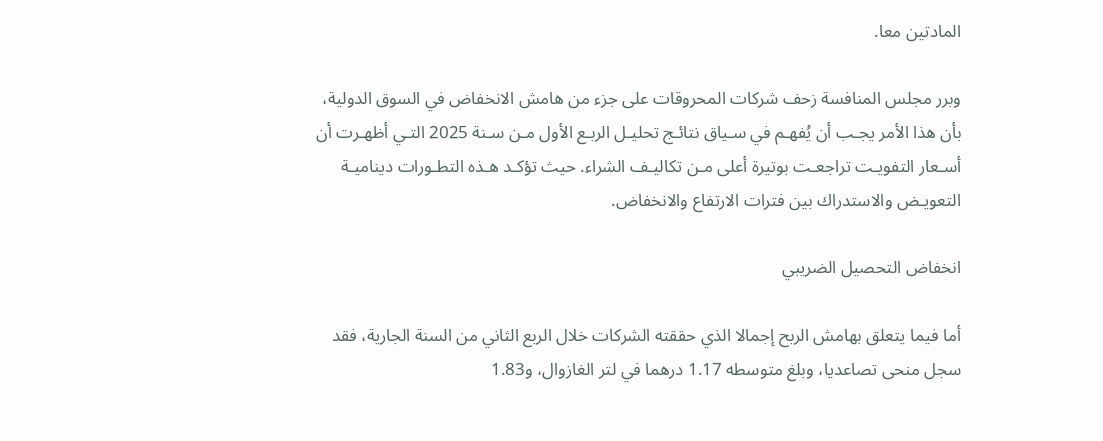المادتين معا.

وبرر مجلس المنافسة زحف شركات المحروقات على جزء من هامش الانخفاض في السوق الدولية، بأن هذا الأمر يجـب أن يُفهـم في سـياق نتائـج تحليـل الربـع الأول مـن سـنة 2025 التـي أظهـرت أن أسـعار التفويـت تراجعـت بوتيرة أعلى مـن تكاليـف الشراء. حيث تؤكـد هـذه التطـورات ديناميـة التعويـض والاستدراك بين فترات الارتفاع والانخفاض.

انخفاض التحصيل الضريبي

أما فيما يتعلق بهامش الربح إجمالا الذي حققته الشركات خلال الربع الثاني من السنة الجارية، فقد سجل منحى تصاعديا، وبلغ متوسطه 1.17 درهما في لتر الغازوال، و1.83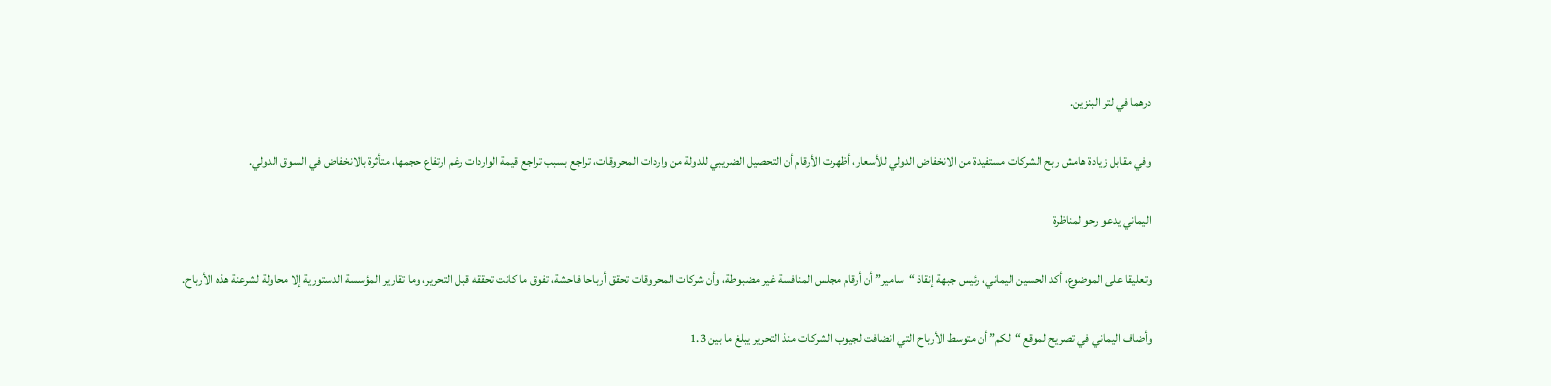درهما في لتر البنزين.

وفي مقابل زيادة هامش ربح الشركات مستفيدة من الانخفاض الدولي للأسعار، أظهرت الأرقام أن التحصيل الضريبي للدولة من واردات المحروقات، تراجع بسبب تراجع قيمة الواردات رغم ارتفاع حجمها، متأثرة بالانخفاض في السوق الدولي.

اليماني يدعو رحو لمناظرة

وتعليقا على الموضوع، أكد الحسين اليماني، رئيس جبهة إنقاذ “سامير” أن أرقام مجلس المنافسة غير مضبوطة، وأن شركات المحروقات تحقق أرباحا فاحشة، تفوق ما كانت تحققه قبل التحرير، وما تقارير المؤسسة الدستورية إلا محاولة لشرعنة هذه الأرباح.

وأضاف اليماني في تصريح لموقع “لكم” أن متوسط الأرباح التي انضافت لجيوب الشركات منذ التحرير يبلغ ما بين 1.3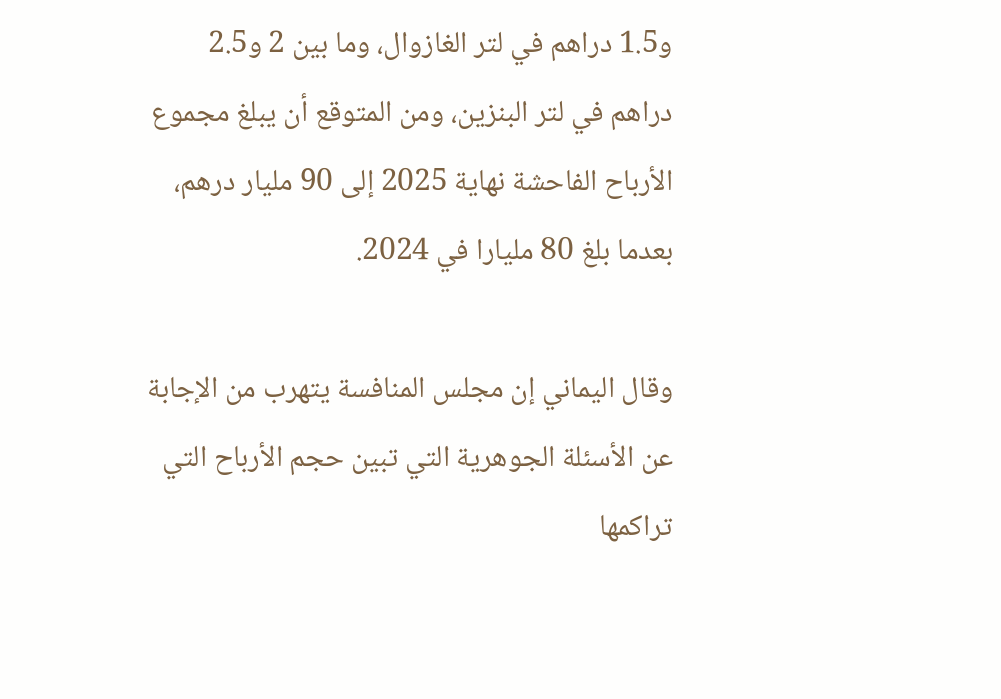و1.5 دراهم في لتر الغازوال، وما بين 2 و2.5 دراهم في لتر البنزين، ومن المتوقع أن يبلغ مجموع الأرباح الفاحشة نهاية 2025 إلى 90 مليار درهم، بعدما بلغ 80 مليارا في 2024.

وقال اليماني إن مجلس المنافسة يتهرب من الإجابة عن الأسئلة الجوهرية التي تبين حجم الأرباح التي تراكمها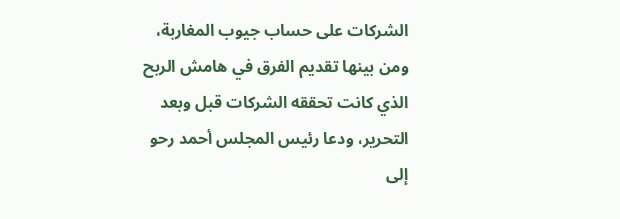الشركات على حساب جيوب المغاربة، ومن بينها تقديم الفرق في هامش الربح الذي كانت تحققه الشركات قبل وبعد التحرير، ودعا رئيس المجلس أحمد رحو إلى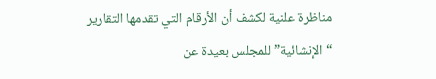مناظرة علنية لكشف أن الأرقام التي تقدمها التقارير “الإنشائية” للمجلس بعيدة عن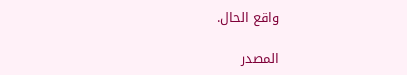واقع الحال.

المصدر